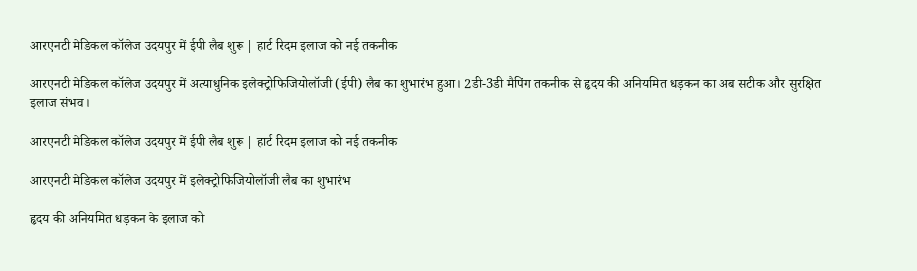आरएनटी मेडिकल कॉलेज उदयपुर में ईपी लैब शुरू | हार्ट रिदम इलाज को नई तकनीक

आरएनटी मेडिकल कॉलेज उदयपुर में अत्याधुनिक इलेक्ट्रोफिजियोलॉजी (ईपी) लैब का शुभारंभ हुआ। 2डी-3डी मैपिंग तकनीक से हृदय की अनियमित धड़कन का अब सटीक और सुरक्षित इलाज संभव।

आरएनटी मेडिकल कॉलेज उदयपुर में ईपी लैब शुरू | हार्ट रिदम इलाज को नई तकनीक

आरएनटी मेडिकल कॉलेज उदयपुर में इलेक्ट्रोफिजियोलॉजी लैब का शुभारंभ

हृदय की अनियमित धड़कन के इलाज को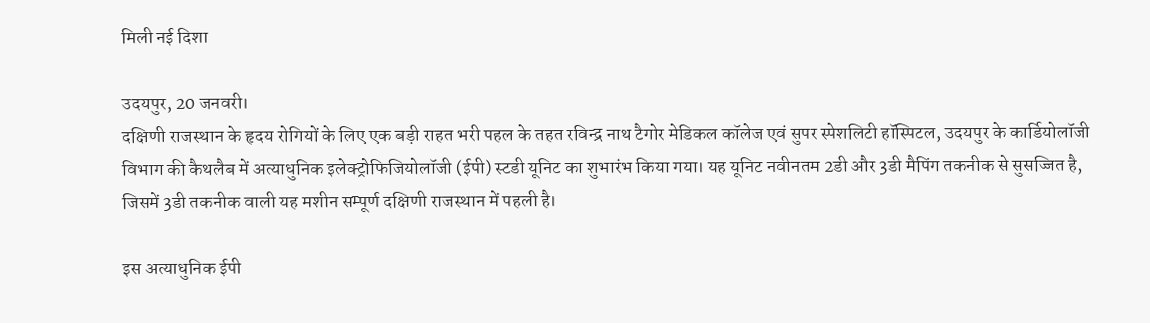मिली नई दिशा

उदयपुर, 20 जनवरी।
दक्षिणी राजस्थान के हृदय रोगियों के लिए एक बड़ी राहत भरी पहल के तहत रविन्द्र नाथ टैगोर मेडिकल कॉलेज एवं सुपर स्पेशलिटी हॉस्पिटल, उदयपुर के कार्डियोलॉजी विभाग की कैथलैब में अत्याधुनिक इलेक्ट्रोफिजियोलॉजी (ईपी) स्टडी यूनिट का शुभारंभ किया गया। यह यूनिट नवीनतम 2डी और 3डी मैपिंग तकनीक से सुसज्जित है, जिसमें 3डी तकनीक वाली यह मशीन सम्पूर्ण दक्षिणी राजस्थान में पहली है।

इस अत्याधुनिक ईपी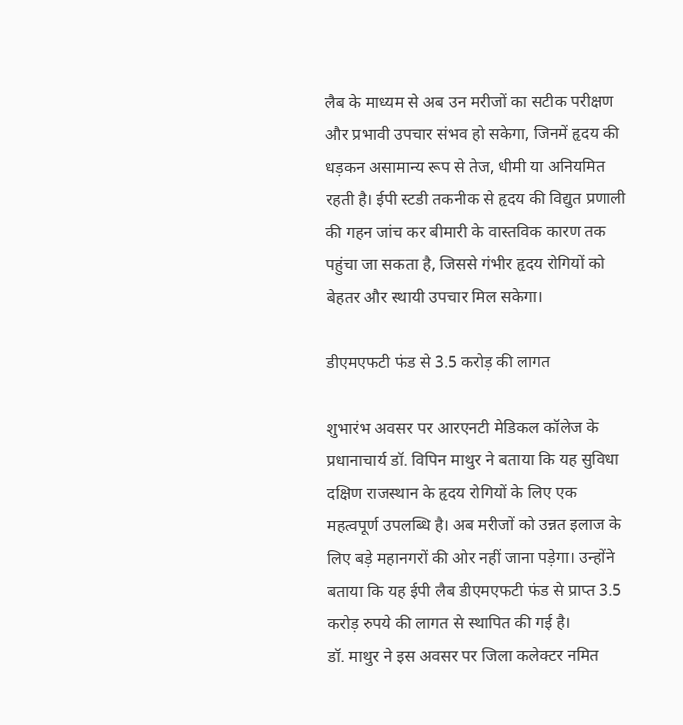लैब के माध्यम से अब उन मरीजों का सटीक परीक्षण और प्रभावी उपचार संभव हो सकेगा, जिनमें हृदय की धड़कन असामान्य रूप से तेज, धीमी या अनियमित रहती है। ईपी स्टडी तकनीक से हृदय की विद्युत प्रणाली की गहन जांच कर बीमारी के वास्तविक कारण तक पहुंचा जा सकता है, जिससे गंभीर हृदय रोगियों को बेहतर और स्थायी उपचार मिल सकेगा।

डीएमएफटी फंड से 3.5 करोड़ की लागत

शुभारंभ अवसर पर आरएनटी मेडिकल कॉलेज के प्रधानाचार्य डॉ. विपिन माथुर ने बताया कि यह सुविधा दक्षिण राजस्थान के हृदय रोगियों के लिए एक महत्वपूर्ण उपलब्धि है। अब मरीजों को उन्नत इलाज के लिए बड़े महानगरों की ओर नहीं जाना पड़ेगा। उन्होंने बताया कि यह ईपी लैब डीएमएफटी फंड से प्राप्त 3.5 करोड़ रुपये की लागत से स्थापित की गई है।
डॉ. माथुर ने इस अवसर पर जिला कलेक्टर नमित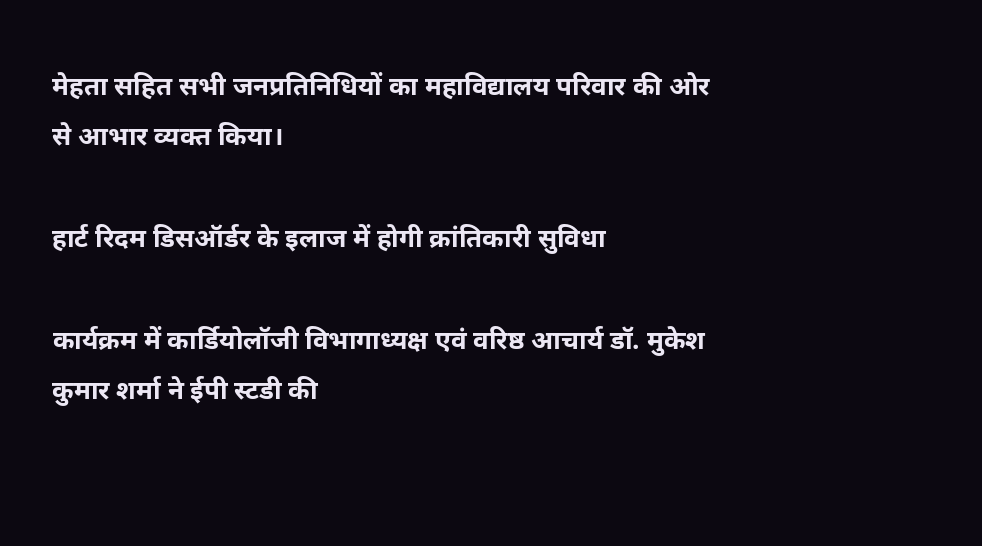मेहता सहित सभी जनप्रतिनिधियों का महाविद्यालय परिवार की ओर से आभार व्यक्त किया।

हार्ट रिदम डिसऑर्डर के इलाज में होगी क्रांतिकारी सुविधा

कार्यक्रम में कार्डियोलॉजी विभागाध्यक्ष एवं वरिष्ठ आचार्य डॉ. मुकेश कुमार शर्मा ने ईपी स्टडी की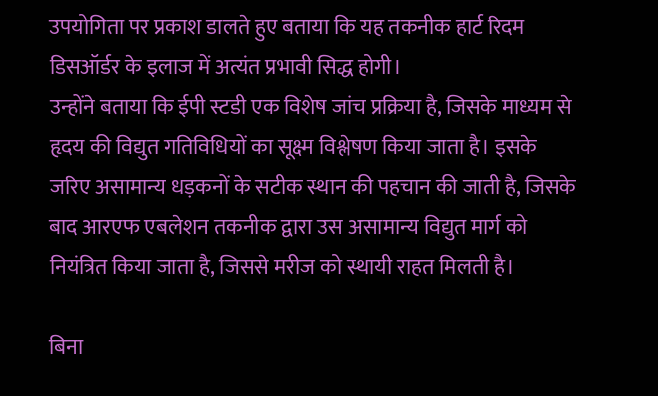उपयोगिता पर प्रकाश डालते हुए बताया कि यह तकनीक हार्ट रिदम डिसऑर्डर के इलाज में अत्यंत प्रभावी सिद्ध होगी।
उन्होंने बताया कि ईपी स्टडी एक विशेष जांच प्रक्रिया है, जिसके माध्यम से हृदय की विद्युत गतिविधियों का सूक्ष्म विश्लेषण किया जाता है। इसके जरिए असामान्य धड़कनों के सटीक स्थान की पहचान की जाती है, जिसके बाद आरएफ एबलेशन तकनीक द्वारा उस असामान्य विद्युत मार्ग को नियंत्रित किया जाता है, जिससे मरीज को स्थायी राहत मिलती है।

बिना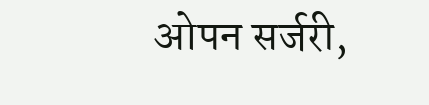ओपन सर्जरी,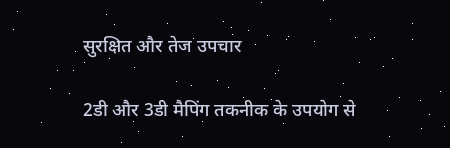सुरक्षित और तेज उपचार

2डी और 3डी मैपिंग तकनीक के उपयोग से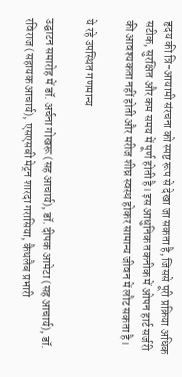हृदय की त्रि-आयामी संरचना को स्पष्ट रूप से देखा जा सकता है, जिससे पूरी प्रक्रिया अधिक सटीक, सुरक्षित और कम समय में पूर्ण होती है। इस आधुनिक तकनीक में ओपन हार्ट सर्जरी की आवश्यकता नहीं होती और मरीज शीघ्र स्वस्थ होकर सामान्य जीवन में लौट सकता है।

ये रहे उपस्थित गणमान्य

उद्घाटन समारोह में डॉ. अर्चना गोखरू (सह आचार्य), डॉ. दीपक आमेटा (सह आचार्य), डॉ. रविराज (सहायक आचार्य), एसएसबी मेट्रन शारदा गरासिया, कैथलैब प्रभारी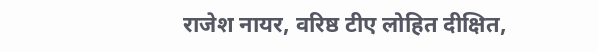राजेश नायर, वरिष्ठ टीए लोहित दीक्षित,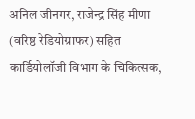अनिल जीनगर, राजेन्द्र सिंह मीणा (वरिष्ठ रेडियोग्राफर) सहित कार्डियोलॉजी विभाग के चिकित्सक,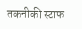तकनीकी स्टाफ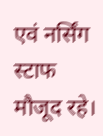एवं नर्सिंग स्टाफ मौजूद रहे।